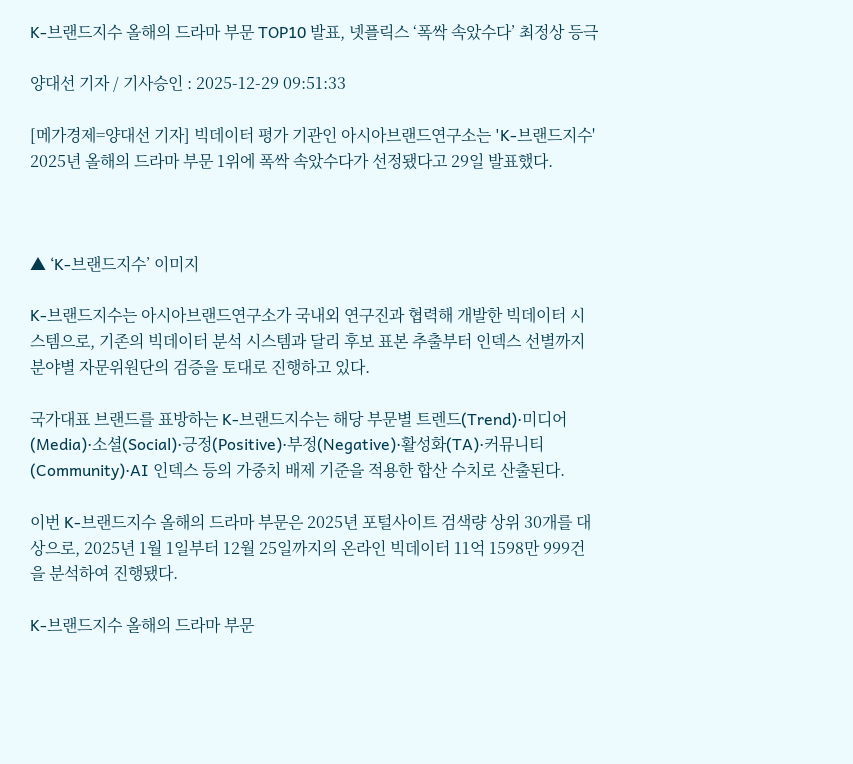K-브랜드지수 올해의 드라마 부문 TOP10 발표, 넷플릭스 ‘폭싹 속았수다’ 최정상 등극

양대선 기자 / 기사승인 : 2025-12-29 09:51:33

[메가경제=양대선 기자] 빅데이터 평가 기관인 아시아브랜드연구소는 'K-브랜드지수' 2025년 올해의 드라마 부문 1위에 폭싹 속았수다가 선정됐다고 29일 발표했다.



▲ ‘K-브랜드지수’ 이미지

K-브랜드지수는 아시아브랜드연구소가 국내외 연구진과 협력해 개발한 빅데이터 시스템으로, 기존의 빅데이터 분석 시스템과 달리 후보 표본 추출부터 인덱스 선별까지 분야별 자문위원단의 검증을 토대로 진행하고 있다.

국가대표 브랜드를 표방하는 K-브랜드지수는 해당 부문별 트렌드(Trend)·미디어(Media)·소셜(Social)·긍정(Positive)·부정(Negative)·활성화(TA)·커뮤니티(Community)·AI 인덱스 등의 가중치 배제 기준을 적용한 합산 수치로 산출된다.

이번 K-브랜드지수 올해의 드라마 부문은 2025년 포털사이트 검색량 상위 30개를 대상으로, 2025년 1월 1일부터 12월 25일까지의 온라인 빅데이터 11억 1598만 999건을 분석하여 진행됐다.

K-브랜드지수 올해의 드라마 부문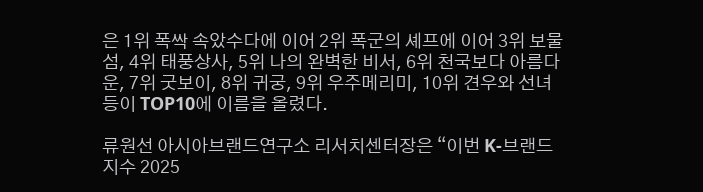은 1위 폭싹 속았수다에 이어 2위 폭군의 셰프에 이어 3위 보물섬, 4위 태풍상사, 5위 나의 완벽한 비서, 6위 천국보다 아름다운, 7위 굿보이, 8위 귀궁, 9위 우주메리미, 10위 견우와 선녀 등이 TOP10에 이름을 올렸다.

류원선 아시아브랜드연구소 리서치센터장은 “이번 K-브랜드지수 2025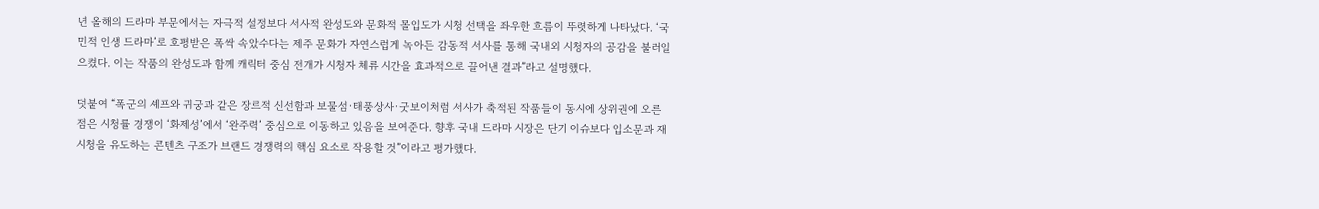년 올해의 드라마 부문에서는 자극적 설정보다 서사적 완성도와 문화적 몰입도가 시청 선택을 좌우한 흐름이 뚜렷하게 나타났다. ‘국민적 인생 드라마’로 호평받은 폭싹 속았수다는 제주 문화가 자연스럽게 녹아든 감동적 서사를 통해 국내외 시청자의 공감을 불러일으켰다. 이는 작품의 완성도과 함께 캐릭터 중심 전개가 시청자 체류 시간을 효과적으로 끌어낸 결과”라고 설명했다.

덧붙여 “폭군의 셰프와 귀궁과 같은 장르적 신선함과 보물섬·태풍상사·굿보이처럼 서사가 축적된 작품들이 동시에 상위권에 오른 점은 시청률 경쟁이 ‘화제성’에서 ‘완주력’ 중심으로 이동하고 있음을 보여준다. 향후 국내 드라마 시장은 단기 이슈보다 입소문과 재시청을 유도하는 콘텐츠 구조가 브랜드 경쟁력의 핵심 요소로 작용할 것”이라고 평가했다.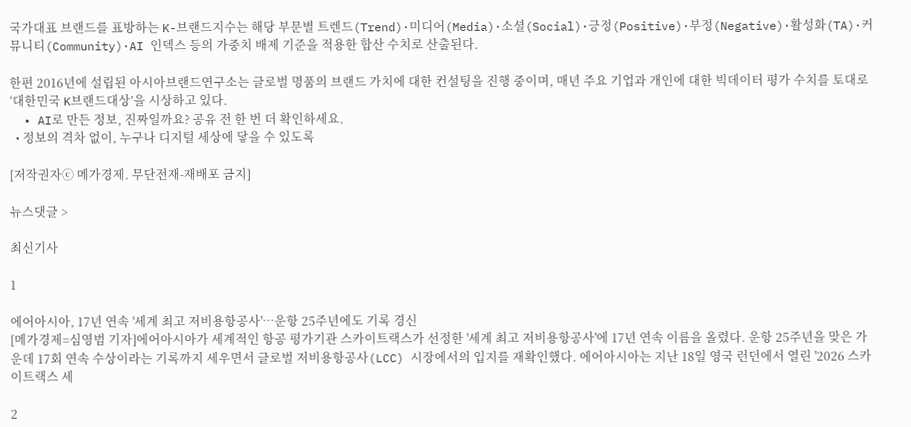국가대표 브랜드를 표방하는 K-브랜드지수는 해당 부문별 트렌드(Trend)·미디어(Media)·소셜(Social)·긍정(Positive)·부정(Negative)·활성화(TA)·커뮤니티(Community)·AI 인덱스 등의 가중치 배제 기준을 적용한 합산 수치로 산출된다.

한편 2016년에 설립된 아시아브랜드연구소는 글로벌 명품의 브랜드 가치에 대한 컨설팅을 진행 중이며, 매년 주요 기업과 개인에 대한 빅데이터 평가 수치를 토대로 ‘대한민국 K브랜드대상’을 시상하고 있다.
  • AI로 만든 정보, 진짜일까요? 공유 전 한 번 더 확인하세요.
  • 정보의 격차 없이, 누구나 디지털 세상에 닿을 수 있도록

[저작권자ⓒ 메가경제. 무단전재-재배포 금지]

뉴스댓글 >

최신기사

1

에어아시아, 17년 연속 '세계 최고 저비용항공사'…운항 25주년에도 기록 경신
[메가경제=심영범 기자]에어아시아가 세계적인 항공 평가기관 스카이트랙스가 선정한 '세계 최고 저비용항공사'에 17년 연속 이름을 올렸다. 운항 25주년을 맞은 가운데 17회 연속 수상이라는 기록까지 세우면서 글로벌 저비용항공사(LCC) 시장에서의 입지를 재확인했다. 에어아시아는 지난 18일 영국 런던에서 열린 '2026 스카이트랙스 세

2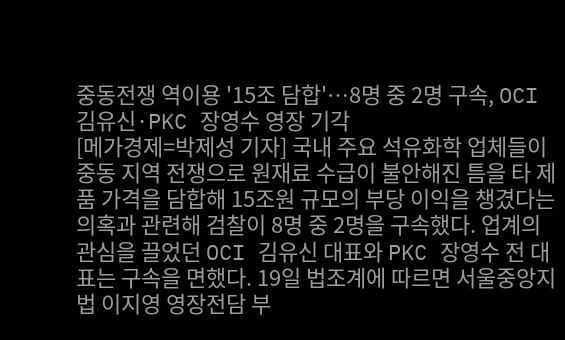중동전쟁 역이용 '15조 담합'…8명 중 2명 구속, OCI 김유신·PKC 장영수 영장 기각
[메가경제=박제성 기자] 국내 주요 석유화학 업체들이 중동 지역 전쟁으로 원재료 수급이 불안해진 틈을 타 제품 가격을 담합해 15조원 규모의 부당 이익을 챙겼다는 의혹과 관련해 검찰이 8명 중 2명을 구속했다. 업계의 관심을 끌었던 OCI 김유신 대표와 PKC 장영수 전 대표는 구속을 면했다. 19일 법조계에 따르면 서울중앙지법 이지영 영장전담 부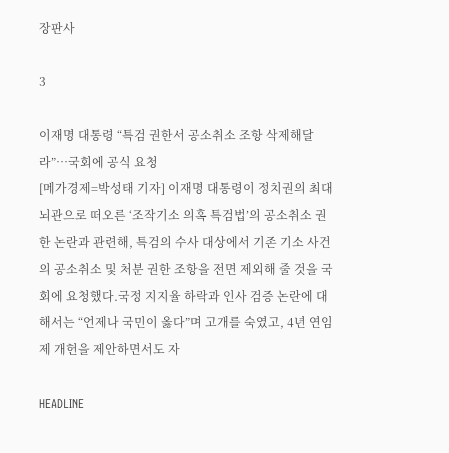장판사

3

이재명 대통령 “특검 권한서 공소취소 조항 삭제해달라”…국회에 공식 요청
[메가경제=박성태 기자] 이재명 대통령이 정치권의 최대 뇌관으로 떠오른 ‘조작기소 의혹 특검법’의 공소취소 권한 논란과 관련해, 특검의 수사 대상에서 기존 기소 사건의 공소취소 및 처분 권한 조항을 전면 제외해 줄 것을 국회에 요청했다.국정 지지율 하락과 인사 검증 논란에 대해서는 “언제나 국민이 옳다”며 고개를 숙였고, 4년 연임제 개헌을 제안하면서도 자

HEADLINE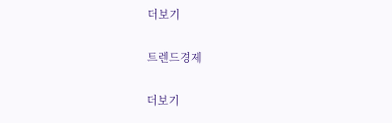더보기

트렌드경제

더보기